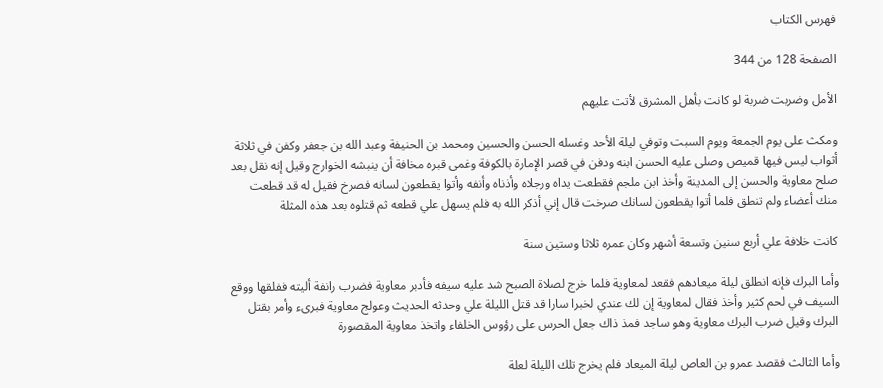فهرس الكتاب

الصفحة 128 من 344

الأمل وضربت ضربة لو كانت بأهل المشرق لأتت عليهم

ومكث على يوم الجمعة ويوم السبت وتوفي ليلة الأحد وغسله الحسن والحسين ومحمد بن الحنيفة وعبد الله بن جعفر وكفن في ثلاثة أثواب ليس فيها قميص وصلى عليه الحسن ابنه ودفن في قصر الإمارة بالكوفة وغمى قبره مخافة أن ينبشه الخوارج وقيل إنه نقل بعد صلح معاوية والحسن إلى المدينة وأخذ ابن ملجم فقطعت يداه ورجلاه وأذناه وأنفه وأتوا يقطعون لسانه فصرخ فقيل له قد قطعت منك أعضاء ولم تنطق فلما أتوا يقطعون لسانك صرخت قال إني أذكر الله به فلم يسهل علي قطعه ثم قتلوه بعد هذه المثلة

كانت خلافة علي أربع سنين وتسعة أشهر وكان عمره ثلاثا وستين سنة

وأما البرك فإنه انطلق ليلة ميعادهم فقعد لمعاوية فلما خرج لصلاة الصبح شد عليه سيفه فأدبر معاوية فضرب رانفة أليته ففلقها ووقع السيف في لحم كثير وأخذ فقال لمعاوية إن لك عندي لخبرا سارا قد قتل الليلة علي وحدثه الحديث وعولج معاوية فبرىء وأمر بقتل البرك وقيل ضرب البرك معاوية وهو ساجد فمذ ذاك جعل الحرس على رؤوس الخلفاء واتخذ معاوية المقصورة

وأما الثالث فقصد عمرو بن العاص ليلة الميعاد فلم يخرج تلك الليلة لعلة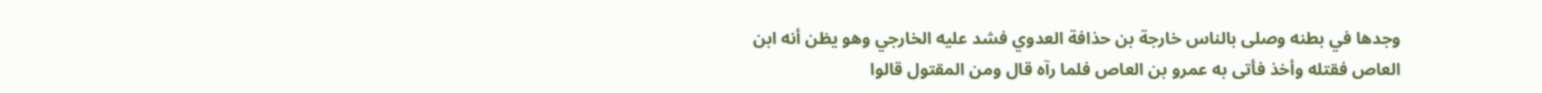وجدها في بطنه وصلى بالناس خارجة بن حذافة العدوي فشد عليه الخارجي وهو يظن أنه ابن العاص فقتله وأخذ فأتى به عمرو بن العاص فلما رآه قال ومن المقتول قالوا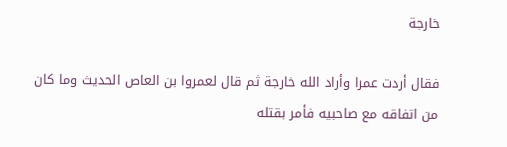خارجة

فقال أردت عمرا وأراد الله خارجة ثم قال لعمروا بن العاص الحديث وما كان من اتفاقه مع صاحبيه فأمر بقتله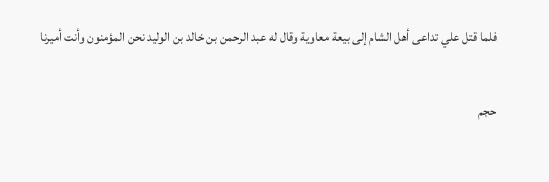فلما قتل علي تداعى أهل الشام إلى بيعة معاوية وقال له عبد الرحمن بن خالد بن الوليد نحن المؤمنون وأنت أميرنا

حجم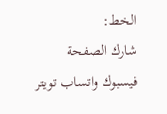الخط:
شارك الصفحة
فيسبوك واتساب تويتر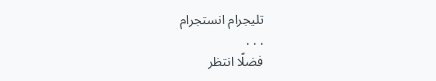تليجرام انستجرام
. . .
فضلًا انتظر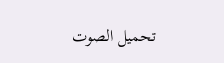تحميل الصوت